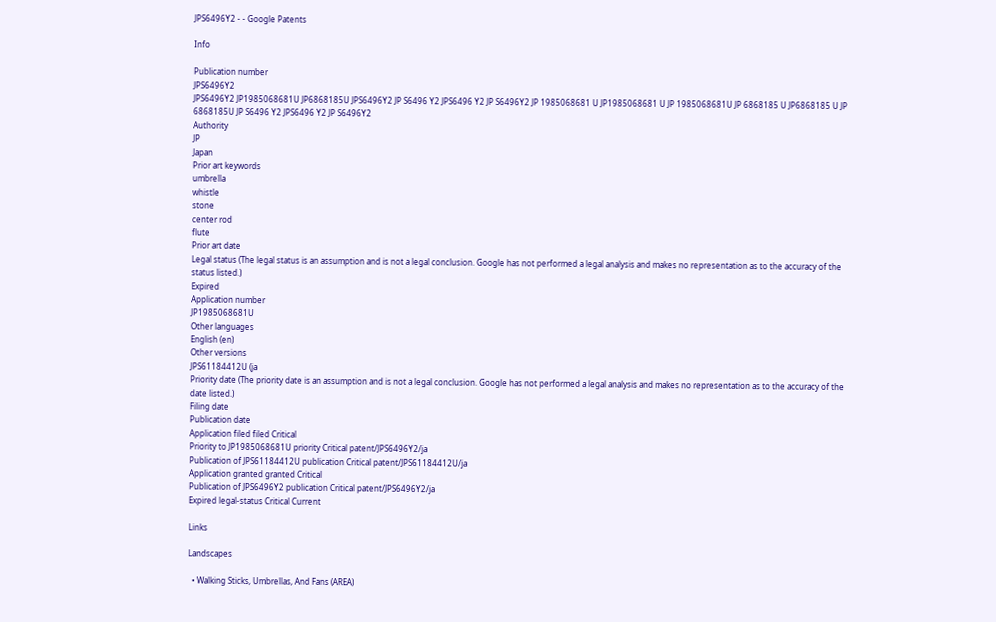JPS6496Y2 - - Google Patents

Info

Publication number
JPS6496Y2
JPS6496Y2 JP1985068681U JP6868185U JPS6496Y2 JP S6496 Y2 JPS6496 Y2 JP S6496Y2 JP 1985068681 U JP1985068681 U JP 1985068681U JP 6868185 U JP6868185 U JP 6868185U JP S6496 Y2 JPS6496 Y2 JP S6496Y2
Authority
JP
Japan
Prior art keywords
umbrella
whistle
stone
center rod
flute
Prior art date
Legal status (The legal status is an assumption and is not a legal conclusion. Google has not performed a legal analysis and makes no representation as to the accuracy of the status listed.)
Expired
Application number
JP1985068681U
Other languages
English (en)
Other versions
JPS61184412U (ja
Priority date (The priority date is an assumption and is not a legal conclusion. Google has not performed a legal analysis and makes no representation as to the accuracy of the date listed.)
Filing date
Publication date
Application filed filed Critical
Priority to JP1985068681U priority Critical patent/JPS6496Y2/ja
Publication of JPS61184412U publication Critical patent/JPS61184412U/ja
Application granted granted Critical
Publication of JPS6496Y2 publication Critical patent/JPS6496Y2/ja
Expired legal-status Critical Current

Links

Landscapes

  • Walking Sticks, Umbrellas, And Fans (AREA)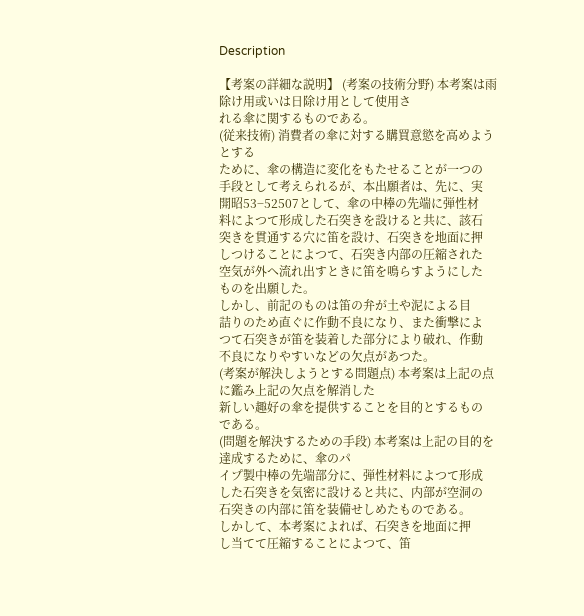Description

【考案の詳細な説明】 (考案の技術分野) 本考案は雨除け用或いは日除け用として使用さ
れる傘に関するものである。
(従来技術) 消費者の傘に対する購買意慾を高めようとする
ために、傘の構造に変化をもたせることが一つの
手段として考えられるが、本出願者は、先に、実
開昭53−52507として、傘の中棒の先端に弾性材
料によつて形成した石突きを設けると共に、該石
突きを貫通する穴に笛を設け、石突きを地面に押
しつけることによつて、石突き内部の圧縮された
空気が外へ流れ出すときに笛を鳴らすようにした
ものを出願した。
しかし、前記のものは笛の弁が土や泥による目
詰りのため直ぐに作動不良になり、また衝撃によ
つて石突きが笛を装着した部分により破れ、作動
不良になりやすいなどの欠点があつた。
(考案が解決しようとする問題点) 本考案は上記の点に鑑み上記の欠点を解消した
新しい趣好の傘を提供することを目的とするもの
である。
(問題を解決するための手段) 本考案は上記の目的を達成するために、傘のパ
イプ製中棒の先端部分に、弾性材料によつて形成
した石突きを気密に設けると共に、内部が空洞の
石突きの内部に笛を装備せしめたものである。
しかして、本考案によれば、石突きを地面に押
し当てて圧縮することによつて、笛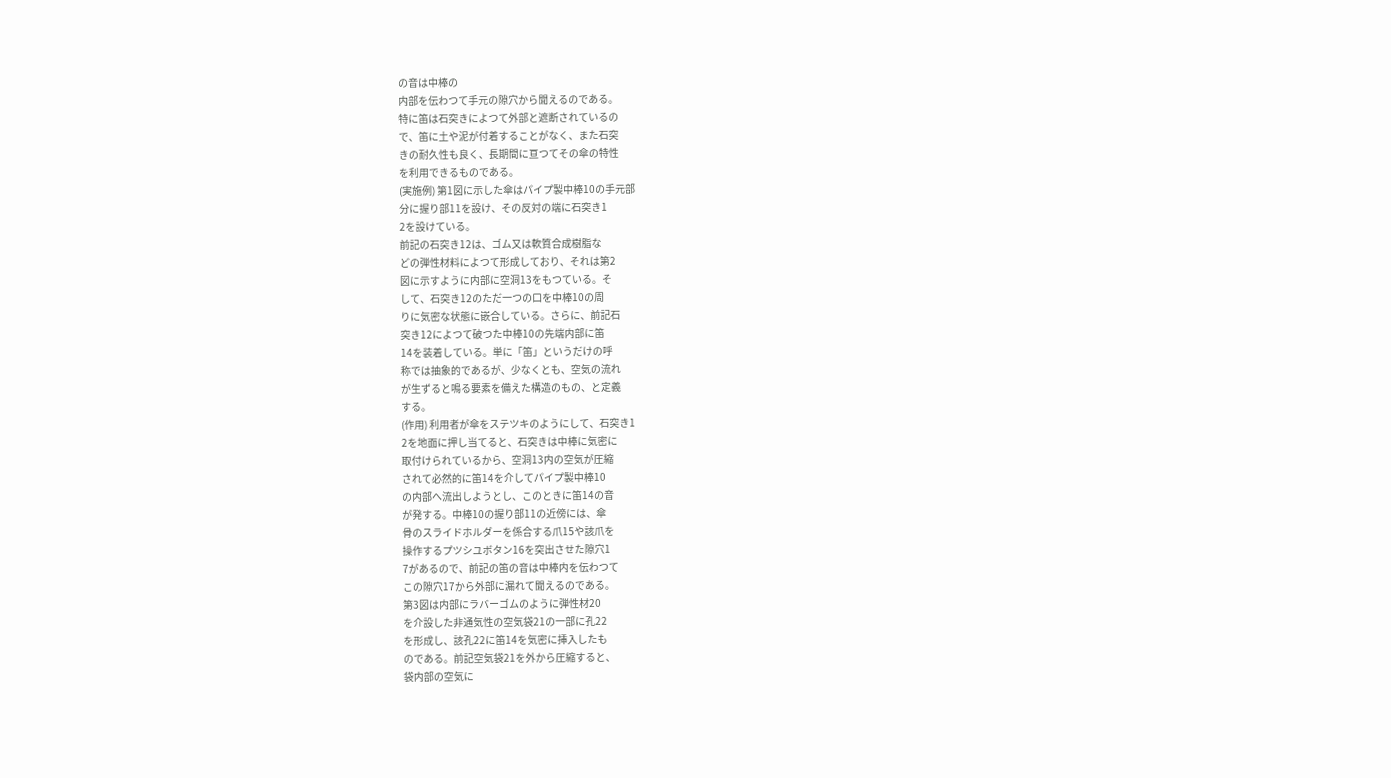の音は中棒の
内部を伝わつて手元の隙穴から聞えるのである。
特に笛は石突きによつて外部と遮断されているの
で、笛に土や泥が付着することがなく、また石突
きの耐久性も良く、長期間に亘つてその傘の特性
を利用できるものである。
(実施例) 第1図に示した傘はパイプ製中棒10の手元部
分に握り部11を設け、その反対の端に石突き1
2を設けている。
前記の石突き12は、ゴム又は軟質合成樹脂な
どの弾性材料によつて形成しており、それは第2
図に示すように内部に空洞13をもつている。そ
して、石突き12のただ一つの口を中棒10の周
りに気密な状態に嵌合している。さらに、前記石
突き12によつて破つた中棒10の先端内部に笛
14を装着している。単に「笛」というだけの呼
称では抽象的であるが、少なくとも、空気の流れ
が生ずると鳴る要素を備えた構造のもの、と定義
する。
(作用) 利用者が傘をステツキのようにして、石突き1
2を地面に押し当てると、石突きは中棒に気密に
取付けられているから、空洞13内の空気が圧縮
されて必然的に笛14を介してパイプ製中棒10
の内部へ流出しようとし、このときに笛14の音
が発する。中棒10の握り部11の近傍には、傘
骨のスライドホルダーを係合する爪15や該爪を
操作するプツシユボタン16を突出させた隙穴1
7があるので、前記の笛の音は中棒内を伝わつて
この隙穴17から外部に漏れて聞えるのである。
第3図は内部にラバーゴムのように弾性材20
を介設した非通気性の空気袋21の一部に孔22
を形成し、該孔22に笛14を気密に挿入したも
のである。前記空気袋21を外から圧縮すると、
袋内部の空気に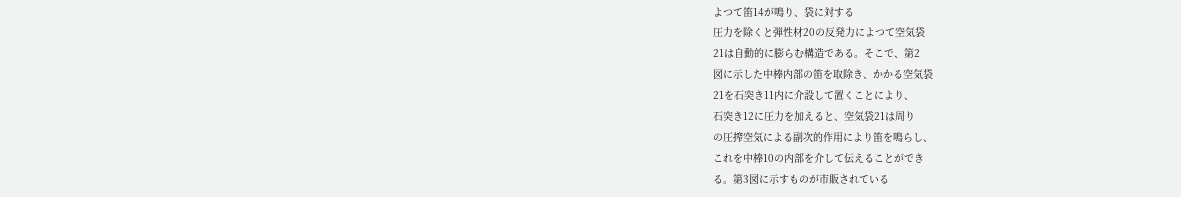よつて笛14が鳴り、袋に対する
圧力を除くと弾性材20の反発力によつて空気袋
21は自動的に膨らむ構造である。そこで、第2
図に示した中棒内部の笛を取除き、かかる空気袋
21を石突き11内に介設して置くことにより、
石突き12に圧力を加えると、空気袋21は周り
の圧搾空気による副次的作用により笛を鳴らし、
これを中棒10の内部を介して伝えることができ
る。第3図に示すものが市販されている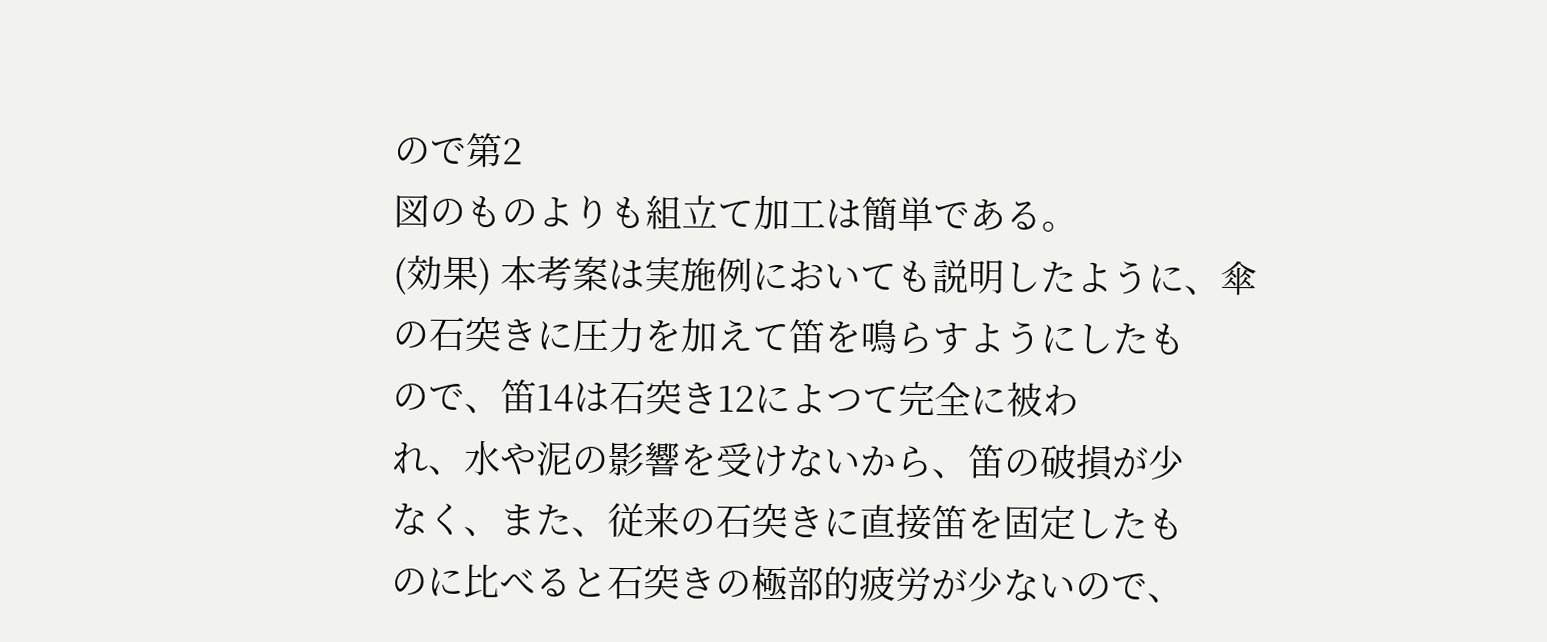ので第2
図のものよりも組立て加工は簡単である。
(効果) 本考案は実施例においても説明したように、傘
の石突きに圧力を加えて笛を鳴らすようにしたも
ので、笛14は石突き12によつて完全に被わ
れ、水や泥の影響を受けないから、笛の破損が少
なく、また、従来の石突きに直接笛を固定したも
のに比べると石突きの極部的疲労が少ないので、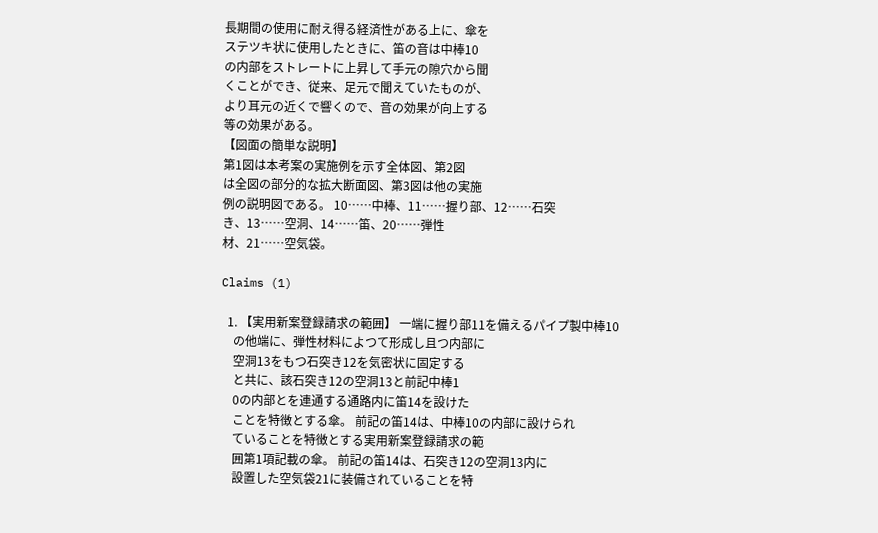長期間の使用に耐え得る経済性がある上に、傘を
ステツキ状に使用したときに、笛の音は中棒10
の内部をストレートに上昇して手元の隙穴から聞
くことができ、従来、足元で聞えていたものが、
より耳元の近くで響くので、音の効果が向上する
等の効果がある。
【図面の簡単な説明】
第1図は本考案の実施例を示す全体図、第2図
は全図の部分的な拡大断面図、第3図は他の実施
例の説明図である。 10……中棒、11……握り部、12……石突
き、13……空洞、14……笛、20……弾性
材、21……空気袋。

Claims (1)

  1. 【実用新案登録請求の範囲】 一端に握り部11を備えるパイプ製中棒10
    の他端に、弾性材料によつて形成し且つ内部に
    空洞13をもつ石突き12を気密状に固定する
    と共に、該石突き12の空洞13と前記中棒1
    0の内部とを連通する通路内に笛14を設けた
    ことを特徴とする傘。 前記の笛14は、中棒10の内部に設けられ
    ていることを特徴とする実用新案登録請求の範
    囲第1項記載の傘。 前記の笛14は、石突き12の空洞13内に
    設置した空気袋21に装備されていることを特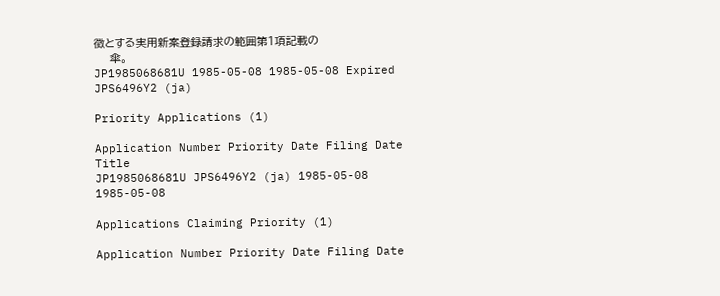徴とする実用新案登録請求の範囲第1項記載の
    傘。
JP1985068681U 1985-05-08 1985-05-08 Expired JPS6496Y2 (ja)

Priority Applications (1)

Application Number Priority Date Filing Date Title
JP1985068681U JPS6496Y2 (ja) 1985-05-08 1985-05-08

Applications Claiming Priority (1)

Application Number Priority Date Filing Date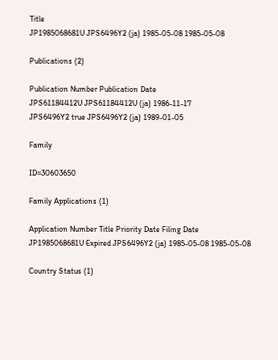Title
JP1985068681U JPS6496Y2 (ja) 1985-05-08 1985-05-08

Publications (2)

Publication Number Publication Date
JPS61184412U JPS61184412U (ja) 1986-11-17
JPS6496Y2 true JPS6496Y2 (ja) 1989-01-05

Family

ID=30603650

Family Applications (1)

Application Number Title Priority Date Filing Date
JP1985068681U Expired JPS6496Y2 (ja) 1985-05-08 1985-05-08

Country Status (1)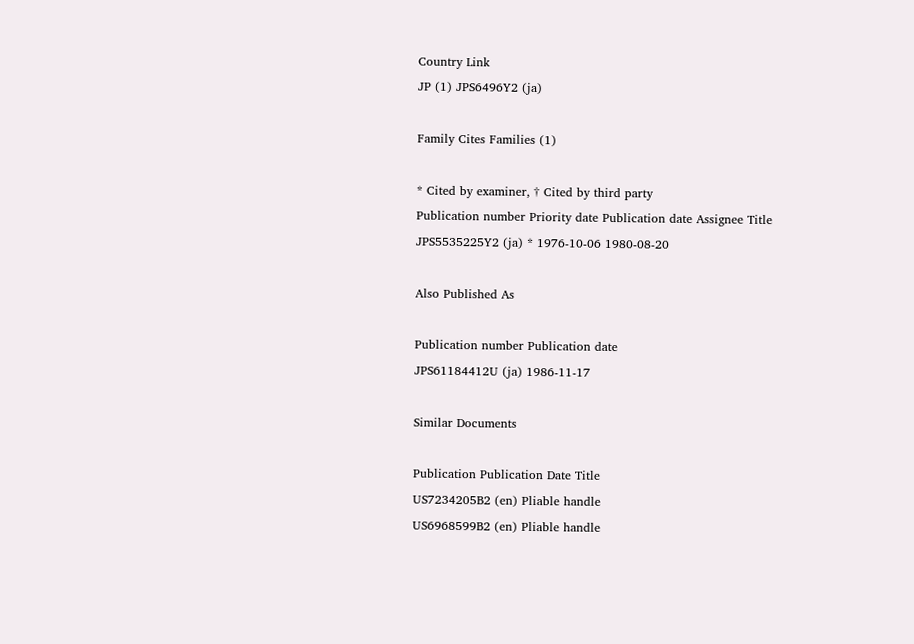Country Link
JP (1) JPS6496Y2 (ja)

Family Cites Families (1)

* Cited by examiner, † Cited by third party
Publication number Priority date Publication date Assignee Title
JPS5535225Y2 (ja) * 1976-10-06 1980-08-20

Also Published As

Publication number Publication date
JPS61184412U (ja) 1986-11-17

Similar Documents

Publication Publication Date Title
US7234205B2 (en) Pliable handle
US6968599B2 (en) Pliable handle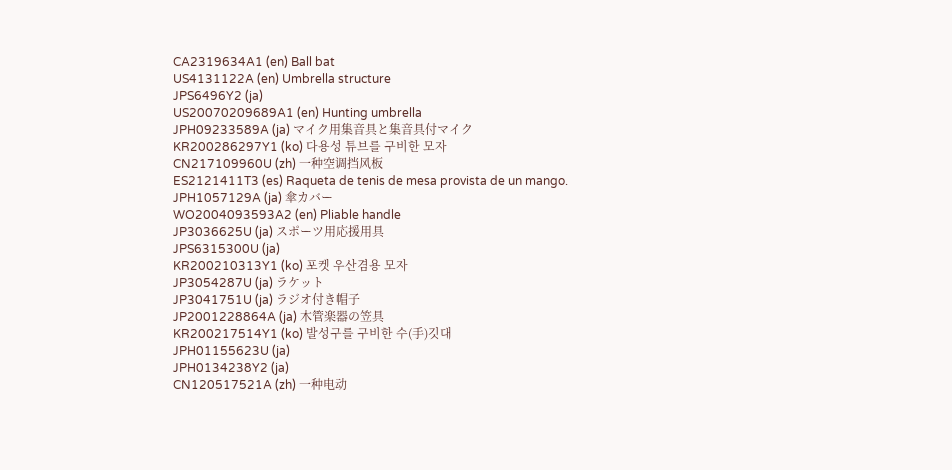CA2319634A1 (en) Ball bat
US4131122A (en) Umbrella structure
JPS6496Y2 (ja)
US20070209689A1 (en) Hunting umbrella
JPH09233589A (ja) マイク用集音具と集音具付マイク
KR200286297Y1 (ko) 다용성 튜브를 구비한 모자
CN217109960U (zh) 一种空调挡风板
ES2121411T3 (es) Raqueta de tenis de mesa provista de un mango.
JPH1057129A (ja) 傘カバー
WO2004093593A2 (en) Pliable handle
JP3036625U (ja) スポーツ用応援用具
JPS6315300U (ja)
KR200210313Y1 (ko) 포켓 우산겸용 모자
JP3054287U (ja) ラケット
JP3041751U (ja) ラジオ付き帽子
JP2001228864A (ja) 木管楽器の笠具
KR200217514Y1 (ko) 발성구를 구비한 수(手)깃대
JPH01155623U (ja)
JPH0134238Y2 (ja)
CN120517521A (zh) 一种电动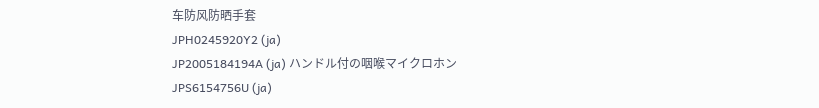车防风防晒手套
JPH0245920Y2 (ja)
JP2005184194A (ja) ハンドル付の咽喉マイクロホン
JPS6154756U (ja)